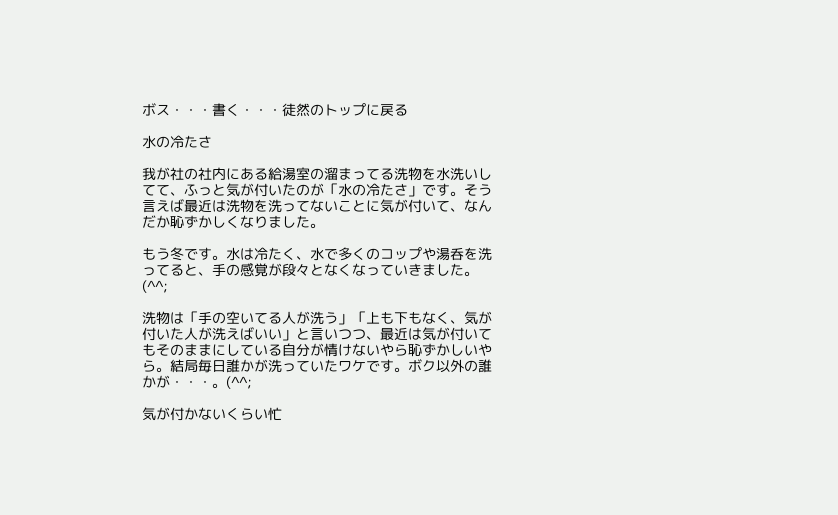ボス・・・書く・・・徒然のトップに戻る

水の冷たさ

我が社の社内にある給湯室の溜まってる洗物を水洗いしてて、ふっと気が付いたのが「水の冷たさ」です。そう言えば最近は洗物を洗ってないことに気が付いて、なんだか恥ずかしくなりました。

もう冬です。水は冷たく、水で多くのコップや湯呑を洗ってると、手の感覚が段々となくなっていきました。(^^;

洗物は「手の空いてる人が洗う」「上も下もなく、気が付いた人が洗えばいい」と言いつつ、最近は気が付いてもそのままにしている自分が情けないやら恥ずかしいやら。結局毎日誰かが洗っていたワケです。ボク以外の誰かが・・・。(^^;

気が付かないくらい忙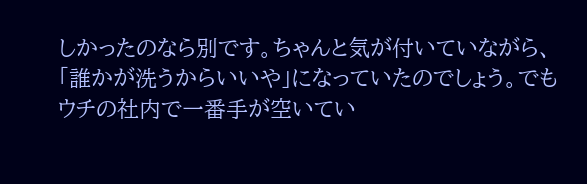しかったのなら別です。ちゃんと気が付いていながら、「誰かが洗うからいいや」になっていたのでしょう。でもウチの社内で一番手が空いてい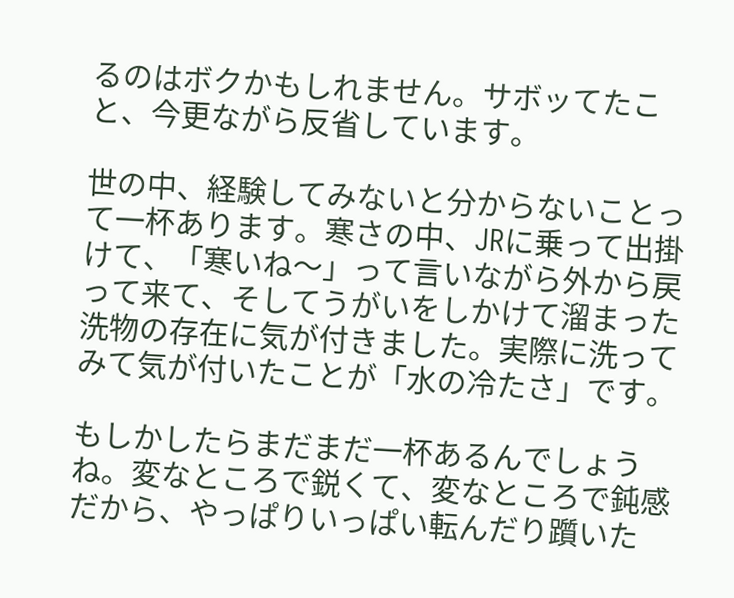るのはボクかもしれません。サボッてたこと、今更ながら反省しています。

世の中、経験してみないと分からないことって一杯あります。寒さの中、JRに乗って出掛けて、「寒いね〜」って言いながら外から戻って来て、そしてうがいをしかけて溜まった洗物の存在に気が付きました。実際に洗ってみて気が付いたことが「水の冷たさ」です。

もしかしたらまだまだ一杯あるんでしょうね。変なところで鋭くて、変なところで鈍感だから、やっぱりいっぱい転んだり躓いた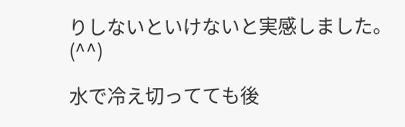りしないといけないと実感しました。(^^)

水で冷え切ってても後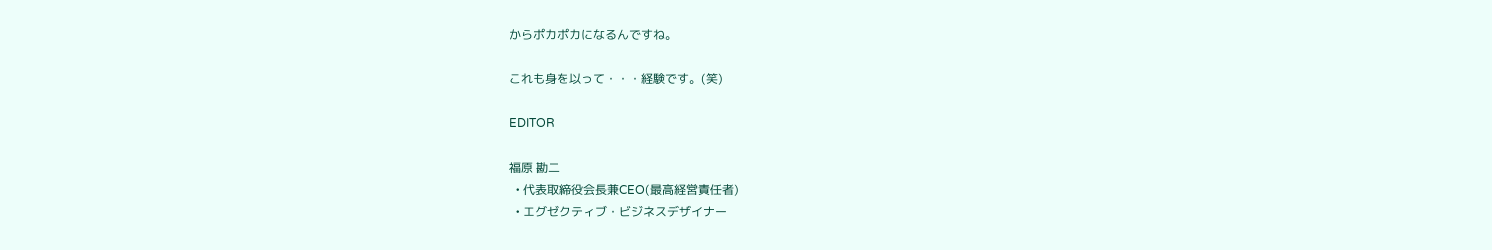からポカポカになるんですね。

これも身を以って・・・経験です。(笑)

EDITOR

福原 勘二
  • 代表取締役会長兼CEO(最高経営責任者)
  • エグゼクティブ・ビジネスデザイナー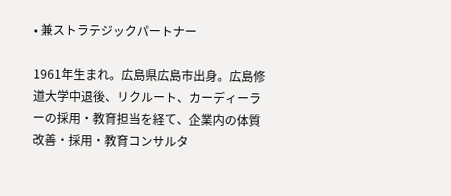• 兼ストラテジックパートナー

1961年生まれ。広島県広島市出身。広島修道大学中退後、リクルート、カーディーラーの採用・教育担当を経て、企業内の体質改善・採用・教育コンサルタ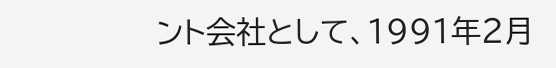ント会社として、1991年2月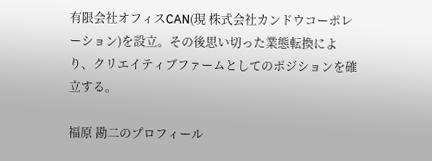有限会社オフィスCAN(現 株式会社カンドウコーポレーション)を設立。その後思い切った業態転換により、クリエイティブファームとしてのポジションを確立する。

福原 勘二のプロフィール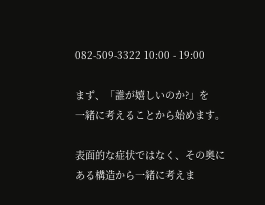082-509-3322 10:00 - 19:00

まず、「誰が嬉しいのか?」を
一緒に考えることから始めます。

表面的な症状ではなく、その奥にある構造から一緒に考えま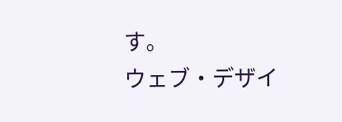す。
ウェブ・デザイ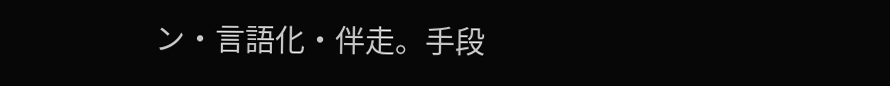ン・言語化・伴走。手段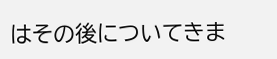はその後についてきま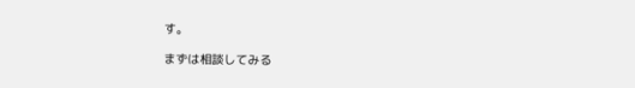す。

まずは相談してみる